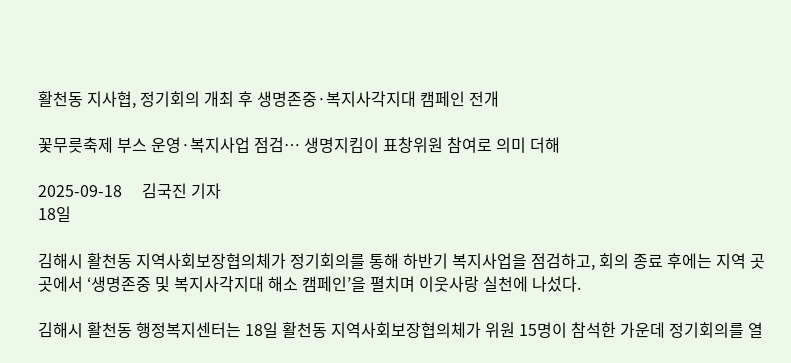활천동 지사협, 정기회의 개최 후 생명존중·복지사각지대 캠페인 전개

꽃무릇축제 부스 운영·복지사업 점검… 생명지킴이 표창위원 참여로 의미 더해

2025-09-18     김국진 기자
18일

김해시 활천동 지역사회보장협의체가 정기회의를 통해 하반기 복지사업을 점검하고, 회의 종료 후에는 지역 곳곳에서 ‘생명존중 및 복지사각지대 해소 캠페인’을 펼치며 이웃사랑 실천에 나섰다.

김해시 활천동 행정복지센터는 18일 활천동 지역사회보장협의체가 위원 15명이 참석한 가운데 정기회의를 열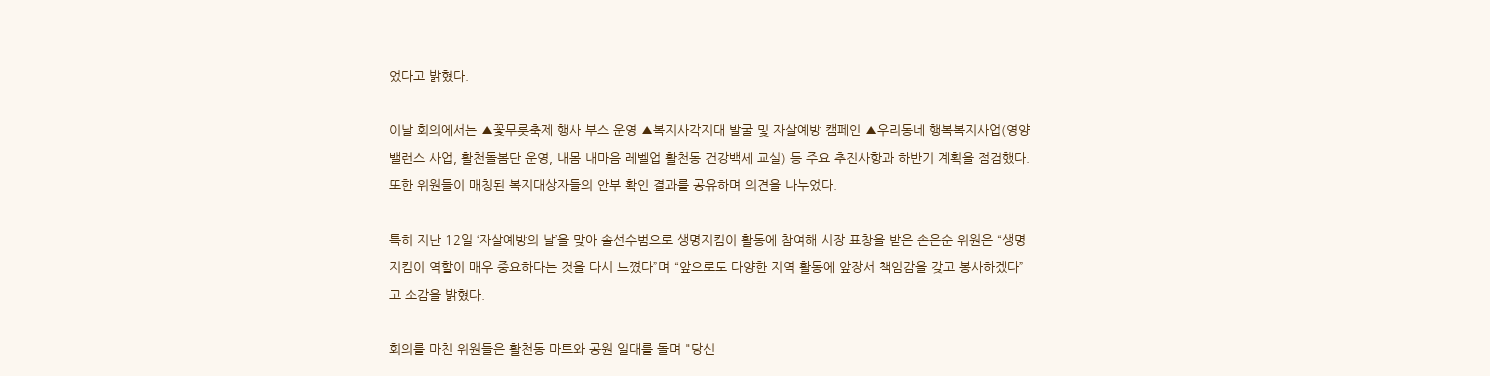었다고 밝혔다.

이날 회의에서는 ▲꽃무릇축제 행사 부스 운영 ▲복지사각지대 발굴 및 자살예방 캠페인 ▲우리동네 행복복지사업(영양밸런스 사업, 활천돌봄단 운영, 내몸 내마음 레벨업 활천동 건강백세 교실) 등 주요 추진사항과 하반기 계획을 점검했다.또한 위원들이 매칭된 복지대상자들의 안부 확인 결과를 공유하며 의견을 나누었다.

특히 지난 12일 ‘자살예방의 날’을 맞아 솔선수범으로 생명지킴이 활동에 참여해 시장 표창을 받은 손은순 위원은 “생명지킴이 역할이 매우 중요하다는 것을 다시 느꼈다”며 “앞으로도 다양한 지역 활동에 앞장서 책임감을 갖고 봉사하겠다”고 소감을 밝혔다.

회의를 마친 위원들은 활천동 마트와 공원 일대를 돌며 "당신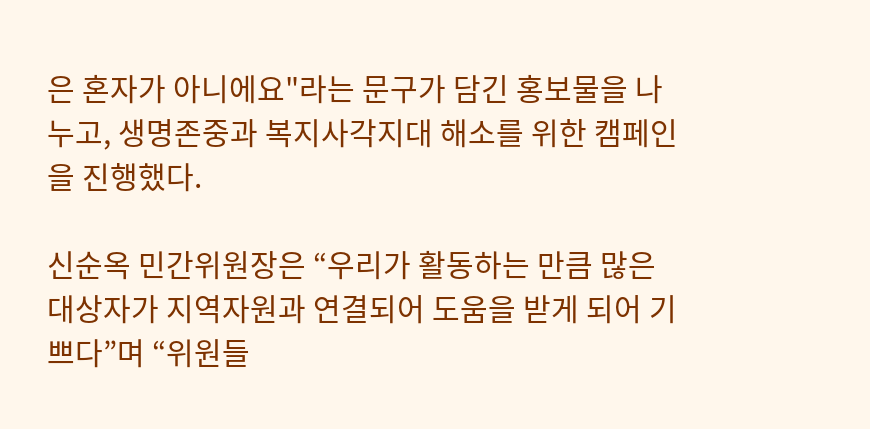은 혼자가 아니에요"라는 문구가 담긴 홍보물을 나누고, 생명존중과 복지사각지대 해소를 위한 캠페인을 진행했다.

신순옥 민간위원장은 “우리가 활동하는 만큼 많은 대상자가 지역자원과 연결되어 도움을 받게 되어 기쁘다”며 “위원들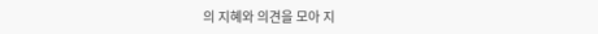의 지혜와 의견을 모아 지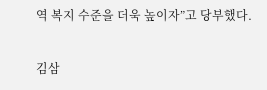역 복지 수준을 더욱 높이자”고 당부했다.

김삼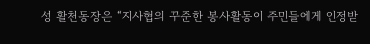성 활천동장은 “지사협의 꾸준한 봉사활동이 주민들에게 인정받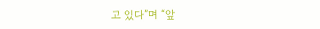고 있다”며 “앞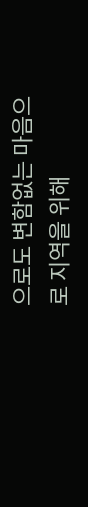으로도 변함없는 마음으로 지역을 위해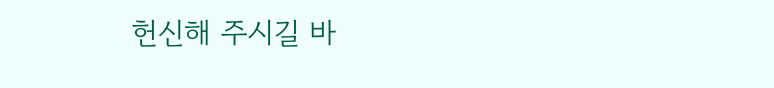헌신해 주시길 바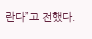란다”고 전했다.